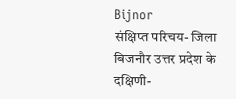Bijnor
संक्षिप्त परिचय- जिला बिजनौर उत्तर प्रदेश के दक्षिणी-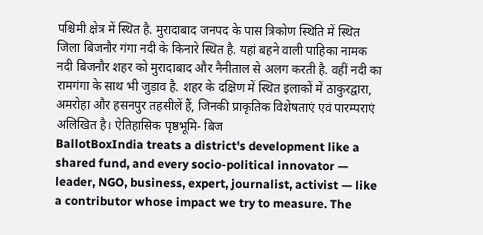पश्चिमी क्षेत्र में स्थित है. मुरादाबाद जनपद के पास त्रिकोण स्थिति में स्थित जिला बिजनौर गंगा नदी के किनारे स्थित है. यहां बहने वाली पाहिका नामक नदी बिजनौर शहर को मुरादाबाद और नैनीताल से अलग करती है. वहीं नदी का रामगंगा के साथ भी जुड़ाव है. शहर के दक्षिण में स्थित इलाकों में ठाकुरद्वारा, अमरोहा और हसनपुर तहसीलें हैं, जिनकी प्राकृतिक विशेषताएं एवं पारम्पराएं अलिखित है। ऐतिहासिक पृष्ठभूमि- बिज
BallotBoxIndia treats a district's development like a shared fund, and every socio-political innovator — leader, NGO, business, expert, journalist, activist — like a contributor whose impact we try to measure. The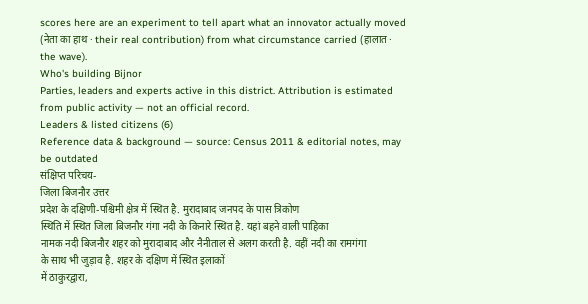scores here are an experiment to tell apart what an innovator actually moved (नेता का हाथ · their real contribution) from what circumstance carried (हालात · the wave).
Who's building Bijnor
Parties, leaders and experts active in this district. Attribution is estimated from public activity — not an official record.
Leaders & listed citizens (6)
Reference data & background — source: Census 2011 & editorial notes, may be outdated
संक्षिप्त परिचय-
जिला बिजनौर उत्तर
प्रदेश के दक्षिणी-पश्चिमी क्षेत्र में स्थित है. मुरादाबाद जनपद के पास त्रिकोण
स्थिति में स्थित जिला बिजनौर गंगा नदी के किनारे स्थित है. यहां बहने वाली पाहिका
नामक नदी बिजनौर शहर को मुरादाबाद और नैनीताल से अलग करती है. वहीं नदी का रामगंगा
के साथ भी जुड़ाव है. शहर के दक्षिण में स्थित इलाकों
में ठाकुरद्वारा,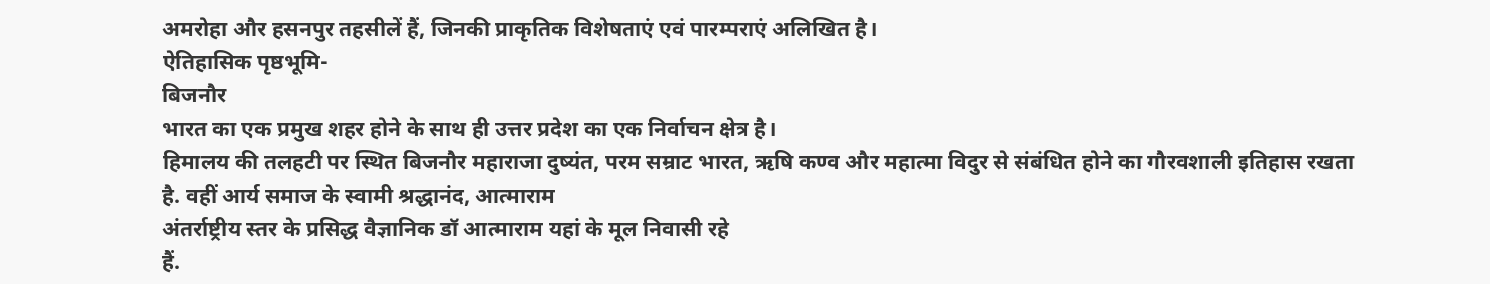अमरोहा और हसनपुर तहसीलें हैं, जिनकी प्राकृतिक विशेषताएं एवं पारम्पराएं अलिखित है।
ऐतिहासिक पृष्ठभूमि-
बिजनौर
भारत का एक प्रमुख शहर होने के साथ ही उत्तर प्रदेश का एक निर्वाचन क्षेत्र है।
हिमालय की तलहटी पर स्थित बिजनौर महाराजा दुष्यंत, परम सम्राट भारत, ऋषि कण्व और महात्मा विदुर से संबंधित होने का गौरवशाली इतिहास रखता
है. वहीं आर्य समाज के स्वामी श्रद्धानंद, आत्माराम
अंतर्राष्ट्रीय स्तर के प्रसिद्ध वैज्ञानिक डॉ आत्माराम यहां के मूल निवासी रहे
हैं.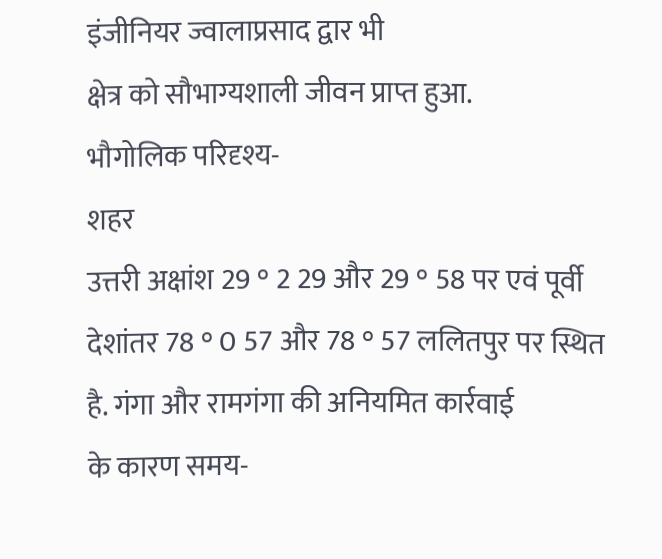इंजीनियर ज्वालाप्रसाद द्वार भी
क्षेत्र को सौभाग्यशाली जीवन प्राप्त हुआ.
भौगोलिक परिदृश्य-
शहर
उत्तरी अक्षांश 29 ° 2 29 और 29 ° 58 पर एवं पूर्वी देशांतर 78 ° 0 57 और 78 ° 57 ललितपुर पर स्थित है. गंगा और रामगंगा की अनियमित कार्रवाई
के कारण समय-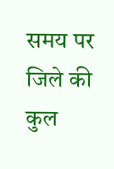समय पर जिले की कुल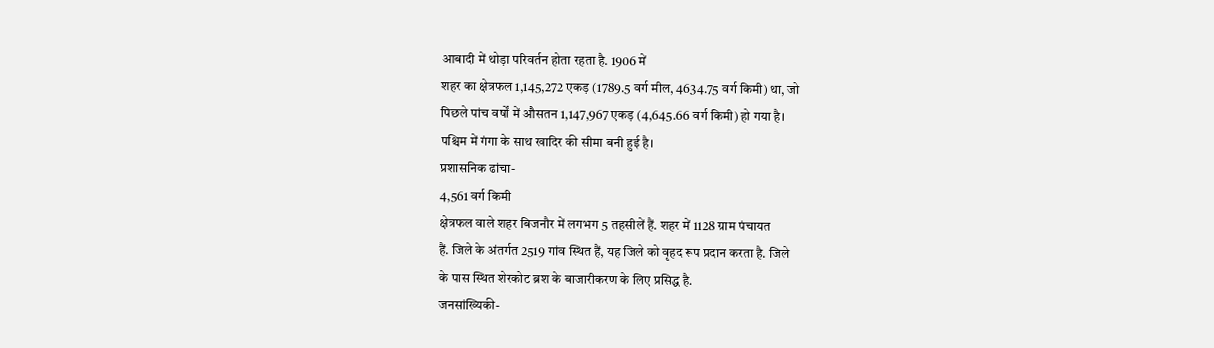आबादी में थोड़ा परिवर्तन होता रहता है. 1906 में
शहर का क्षेत्रफल 1,145,272 एकड़ (1789.5 वर्ग मील, 4634.75 वर्ग किमी) था, जो
पिछले पांच वर्षों में औसतन 1,147,967 एकड़ (4,645.66 वर्ग किमी) हो गया है।
पश्चिम में गंगा के साथ खादिर की सीमा बनी हुई है।
प्रशासनिक ढांचा-
4,561 वर्ग किमी
क्षेत्रफल वाले शहर बिजनौर में लगभग 5 तहसीलें हैं. शहर में 1128 ग्राम पंचायत
हैं. जिले के अंतर्गत 2519 गांव स्थित हैं, यह जिले को वृहद रूप प्रदान करता है. जिले
के पास स्थित शेरकोट ब्रश के बाजारीकरण के लिए प्रसिद्ध है.
जनसांख्यिकी-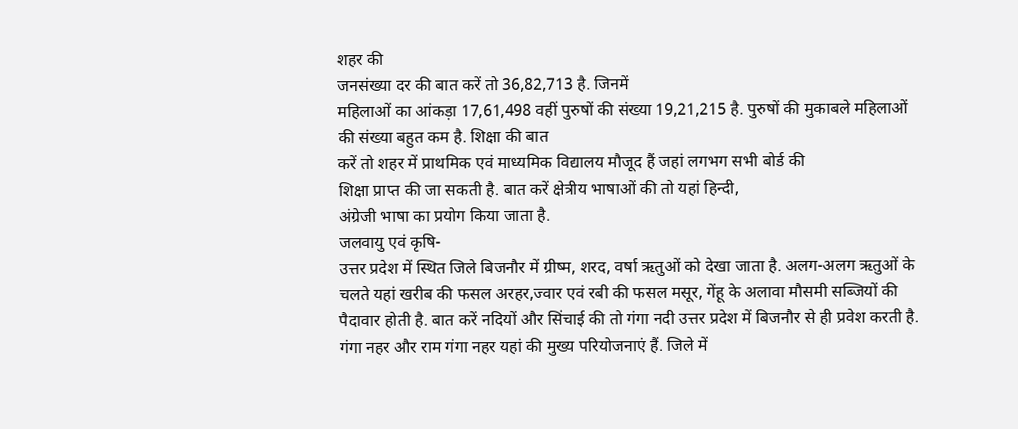शहर की
जनसंख्या दर की बात करें तो 36,82,713 है. जिनमें
महिलाओं का आंकड़ा 17,61,498 वहीं पुरुषों की संख्या 19,21,215 है. पुरुषों की मुकाबले महिलाओं की संख्या बहुत कम है. शिक्षा की बात
करें तो शहर में प्राथमिक एवं माध्यमिक विद्यालय मौजूद हैं जहां लगभग सभी बोर्ड की
शिक्षा प्राप्त की जा सकती है. बात करें क्षेत्रीय भाषाओं की तो यहां हिन्दी,
अंग्रेजी भाषा का प्रयोग किया जाता है.
जलवायु एवं कृषि-
उत्तर प्रदेश में स्थित जिले बिजनौर में ग्रीष्म, शरद, वर्षा ऋतुओं को देखा जाता है. अलग-अलग ऋतुओं के चलते यहां खरीब की फसल अरहर,ज्वार एवं रबी की फसल मसूर, गेंहू के अलावा मौसमी सब्जियों की पैदावार होती है. बात करें नदियों और सिंचाई की तो गंगा नदी उत्तर प्रदेश में बिजनौर से ही प्रवेश करती है.
गंगा नहर और राम गंगा नहर यहां की मुख्य परियोजनाएं हैं. जिले में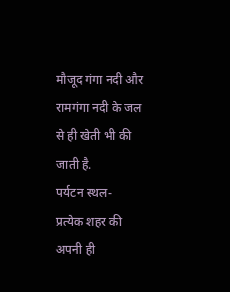मौजूद गंगा नदी और रामगंगा नदी के जल से ही खेती भी की जाती है.
पर्यटन स्थल-
प्रत्येक शहर की
अपनी ही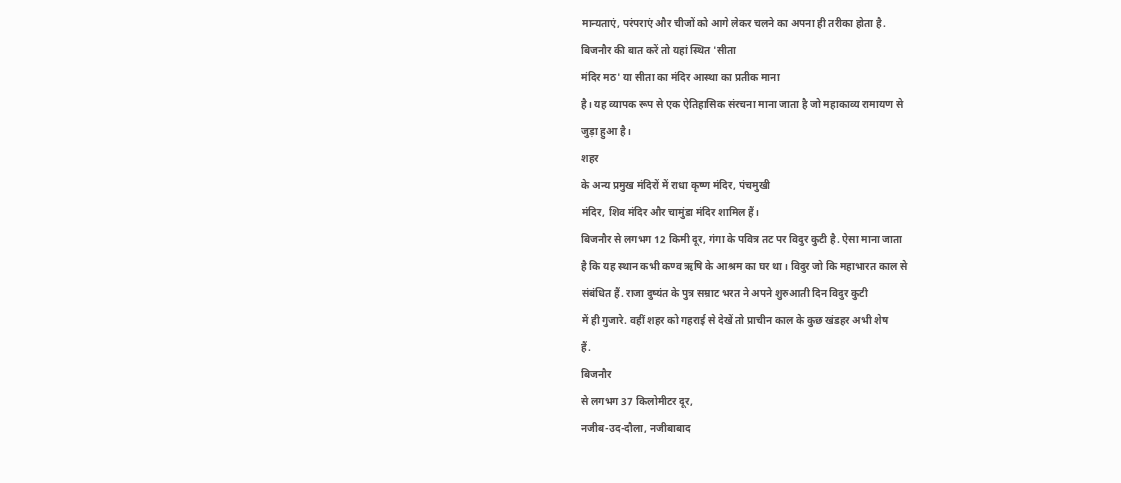मान्यताएं, परंपराएं और चीजों को आगे लेकर चलने का अपना ही तरीका होता है.
बिजनौर की बात करें तो यहां स्थित 'सीता
मंदिर मठ' या सीता का मंदिर आस्था का प्रतीक माना
है। यह व्यापक रूप से एक ऐतिहासिक संरचना माना जाता है जो महाकाव्य रामायण से
जुड़ा हुआ है।
शहर
के अन्य प्रमुख मंदिरों में राधा कृष्ण मंदिर, पंचमुखी
मंदिर, शिव मंदिर और चामुंडा मंदिर शामिल हैं।
बिजनौर से लगभग 12 किमी दूर, गंगा के पवित्र तट पर विदुर कुटी है. ऐसा माना जाता
है कि यह स्थान कभी कण्व ऋषि के आश्रम का घर था। विदुर जो कि महाभारत काल से
संबंधित हैं. राजा दुष्यंत के पुत्र सम्राट भरत ने अपने शुरुआती दिन विदुर कुटी
में ही गुजारे. वहीं शहर को गहराई से देखें तो प्राचीन काल के कुछ खंडहर अभी शेष
हैं.
बिजनौर
से लगभग 37 किलोमीटर दूर,
नजीब-उद-दौला, नजीबाबाद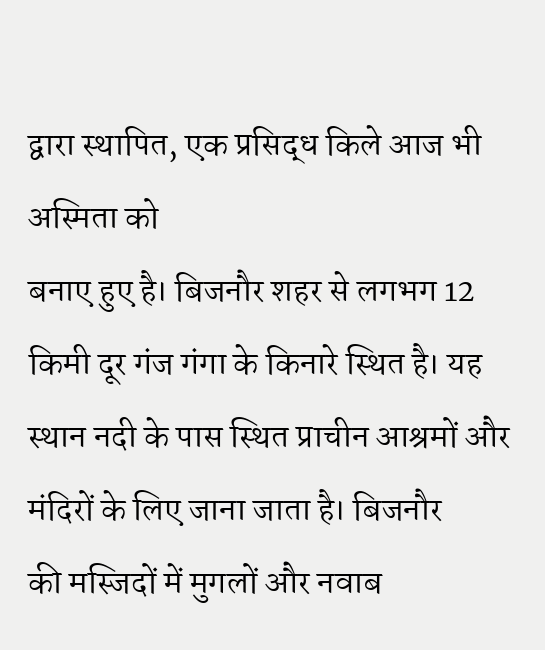द्वारा स्थापित, एक प्रसिद्ध किले आज भी अस्मिता को
बनाए हुए है। बिजनौर शहर से लगभग 12 किमी दूर गंज गंगा के किनारे स्थित है। यह
स्थान नदी के पास स्थित प्राचीन आश्रमों और मंदिरों के लिए जाना जाता है। बिजनौर
की मस्जिदों में मुगलों और नवाब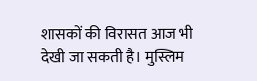शासकों की विरासत आज भी देखी जा सकती है। मुस्लिम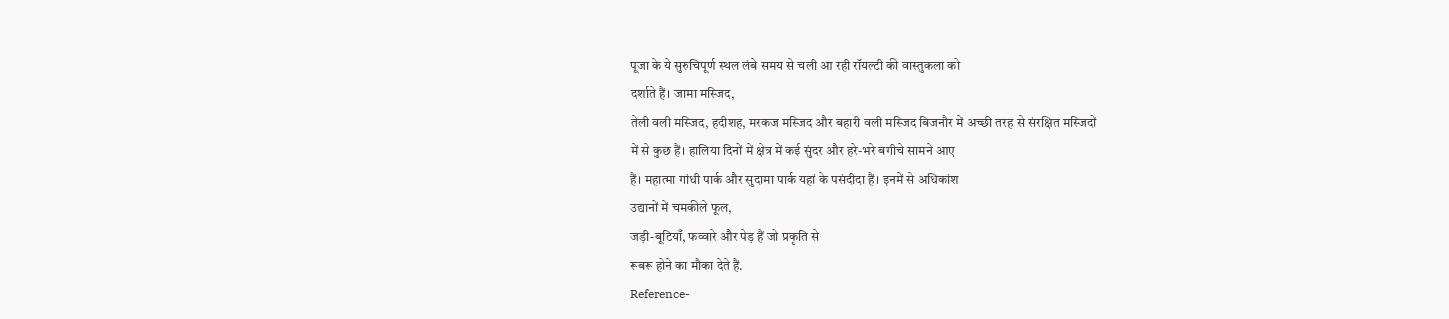पूजा के ये सुरुचिपूर्ण स्थल लंबे समय से चली आ रही रॉयल्टी की वास्तुकला को
दर्शाते हैं। जामा मस्जिद,
तेली वली मस्जिद, हदीशह, मरकज मस्जिद और बहारी वली मस्जिद बिजनौर में अच्छी तरह से संरक्षित मस्जिदों
में से कुछ हैं। हालिया दिनों में क्षेत्र में कई सुंदर और हरे-भरे बगीचे सामने आए
हैं। महात्मा गांधी पार्क और सुदामा पार्क यहां के पसंदीदा हैं। इनमें से अधिकांश
उद्यानों में चमकीले फूल,
जड़ी-बूटियाँ, फव्वारे और पेड़ हैं जो प्रकृति से
रूबरू होने का मौका देते हैं.
Reference-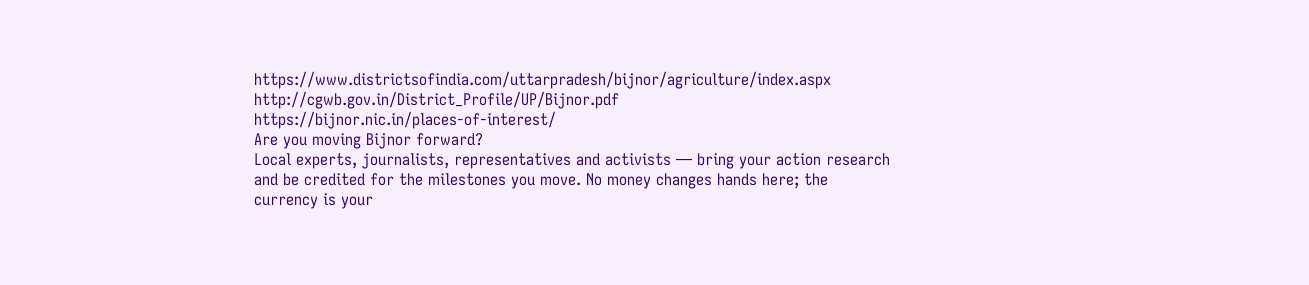https://www.districtsofindia.com/uttarpradesh/bijnor/agriculture/index.aspx
http://cgwb.gov.in/District_Profile/UP/Bijnor.pdf
https://bijnor.nic.in/places-of-interest/
Are you moving Bijnor forward?
Local experts, journalists, representatives and activists — bring your action research and be credited for the milestones you move. No money changes hands here; the currency is your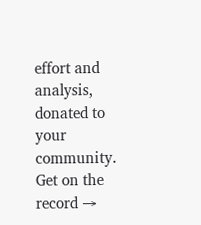effort and analysis, donated to your community.
Get on the record →